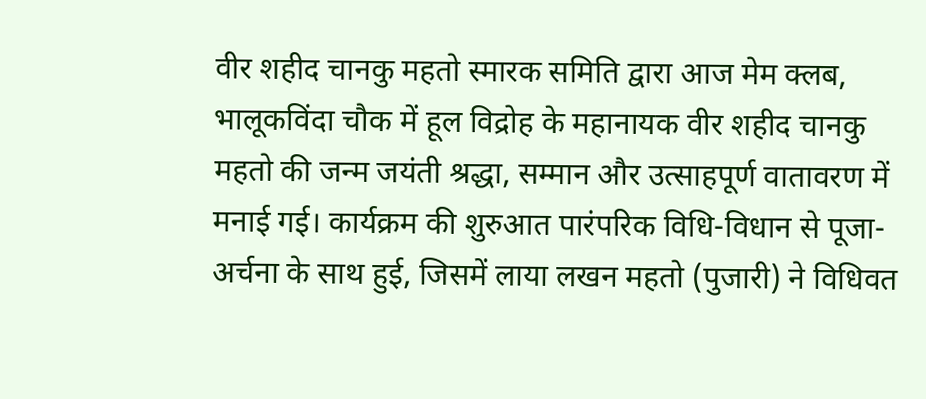वीर शहीद चानकु महतो स्मारक समिति द्वारा आज मेम क्लब, भालूकविंदा चौक में हूल विद्रोह के महानायक वीर शहीद चानकु महतो की जन्म जयंती श्रद्धा, सम्मान और उत्साहपूर्ण वातावरण में मनाई गई। कार्यक्रम की शुरुआत पारंपरिक विधि-विधान से पूजा-अर्चना के साथ हुई, जिसमें लाया लखन महतो (पुजारी) ने विधिवत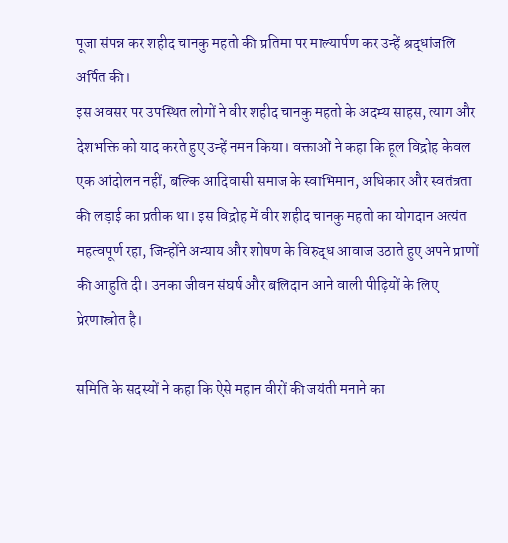पूजा संपन्न कर शहीद चानकु महतो की प्रतिमा पर माल्यार्पण कर उन्हें श्रद्धांजलि अर्पित की।
इस अवसर पर उपस्थित लोगों ने वीर शहीद चानकु महतो के अदम्य साहस, त्याग और देशभक्ति को याद करते हुए उन्हें नमन किया। वक्ताओं ने कहा कि हूल विद्रोह केवल एक आंदोलन नहीं, बल्कि आदिवासी समाज के स्वाभिमान, अधिकार और स्वतंत्रता की लड़ाई का प्रतीक था। इस विद्रोह में वीर शहीद चानकु महतो का योगदान अत्यंत महत्वपूर्ण रहा, जिन्होंने अन्याय और शोषण के विरुद्ध आवाज उठाते हुए अपने प्राणों की आहुति दी। उनका जीवन संघर्ष और बलिदान आने वाली पीढ़ियों के लिए प्रेरणास्रोत है।

समिति के सदस्यों ने कहा कि ऐसे महान वीरों की जयंती मनाने का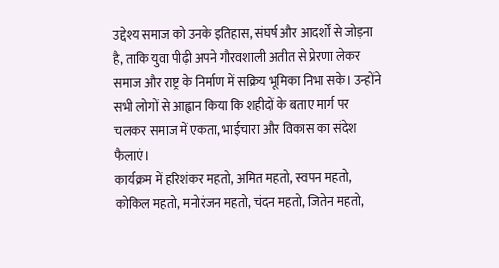उद्देश्य समाज को उनके इतिहास, संघर्ष और आदर्शों से जोड़ना है, ताकि युवा पीढ़ी अपने गौरवशाली अतीत से प्रेरणा लेकर समाज और राष्ट्र के निर्माण में सक्रिय भूमिका निभा सके। उन्होंने सभी लोगों से आह्वान किया कि शहीदों के बताए मार्ग पर चलकर समाज में एकता, भाईचारा और विकास का संदेश फैलाएं।
कार्यक्रम में हरिशंकर महतो, अमित महतो, स्वपन महतो, कोकिल महतो, मनोरंजन महतो, चंदन महतो, जितेन महतो,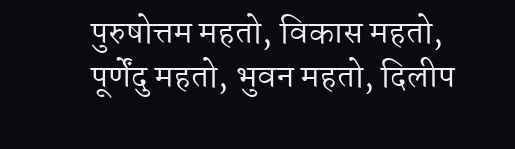पुरुषोत्तम महतो, विकास महतो, पूर्णेंदु महतो, भुवन महतो, दिलीप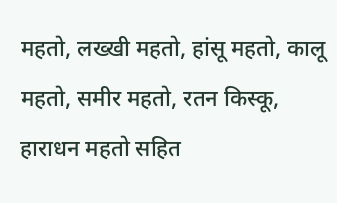महतो, लख्खी महतो, हांसू महतो, कालू महतो, समीर महतो, रतन किस्कू, हाराधन महतो सहित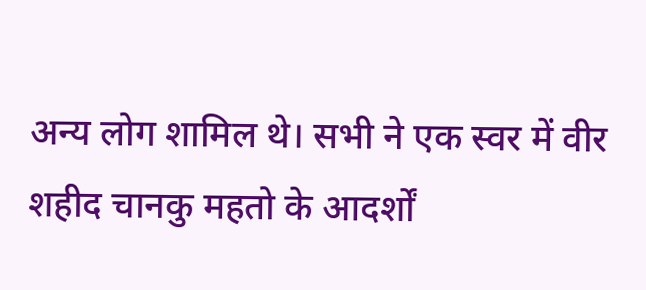अन्य लोग शामिल थे। सभी ने एक स्वर में वीर शहीद चानकु महतो के आदर्शों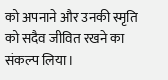को अपनाने और उनकी स्मृति को सदैव जीवित रखने का संकल्प लिया।